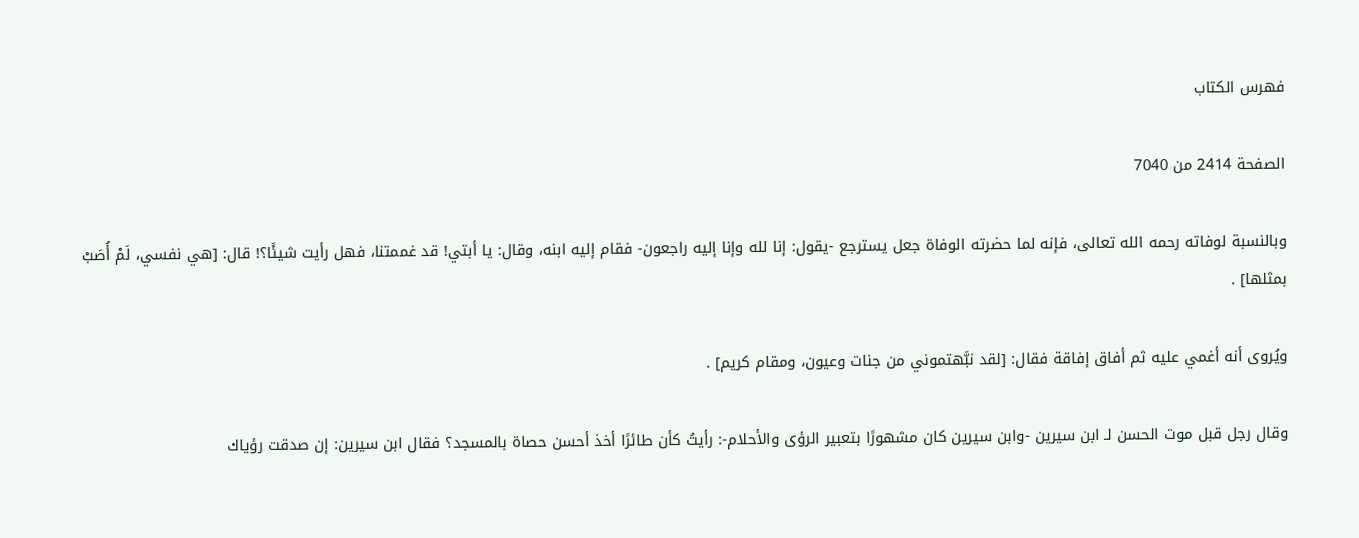فهرس الكتاب

الصفحة 2414 من 7040

وبالنسبة لوفاته رحمه الله تعالى، فإنه لما حضرته الوفاة جعل يسترجع -يقول: إنا لله وإنا إليه راجعون- فقام إليه ابنه، وقال: يا أبتي! قد غممتنا، فهل رأيت شيئًا؟! قال: [هي نفسي، لَمْ أُصَبْ بمثلها] .

ويُروى أنه أغمي عليه ثم أفاق إفاقة فقال: [لقد نبَّهتموني من جنات وعيون، ومقام كريم] .

وقال رجل قبل موت الحسن لـ ابن سيرين -وابن سيرين كان مشهورًا بتعبير الرؤى والأحلام-: رأيتُ كأن طائرًا أخذ أحسن حصاة بالمسجد؟ فقال ابن سيرين: إن صدقت رؤياك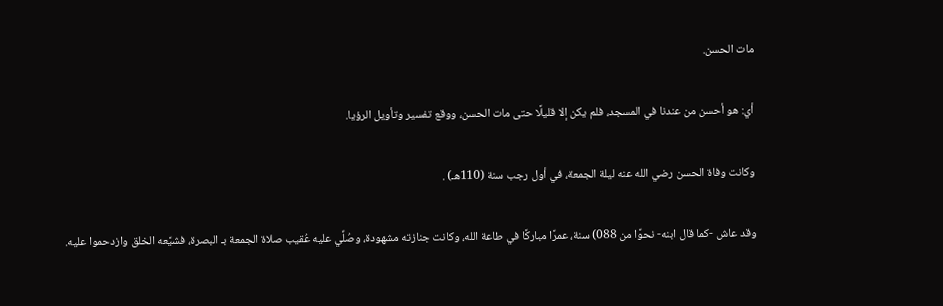مات الحسن.

أي: هو أحسن من عندنا في المسجد، فلم يكن إلا قليلًا حتى مات الحسن، ووقع تفسير وتأويل الرؤيا.

وكانت وفاة الحسن رضي الله عنه ليلة الجمعة، في أول رجب سنة (110هـ) .

وقد عاش -كما قال ابنه- نحوًا من 088) سنة، عمرًا مباركًا في طاعة الله، وكانت جنازته مشهودة، وصُلِّي عليه عُقيب صلاة الجمعة بـ البصرة، فشيَّعه الخلق وازدحموا عليه.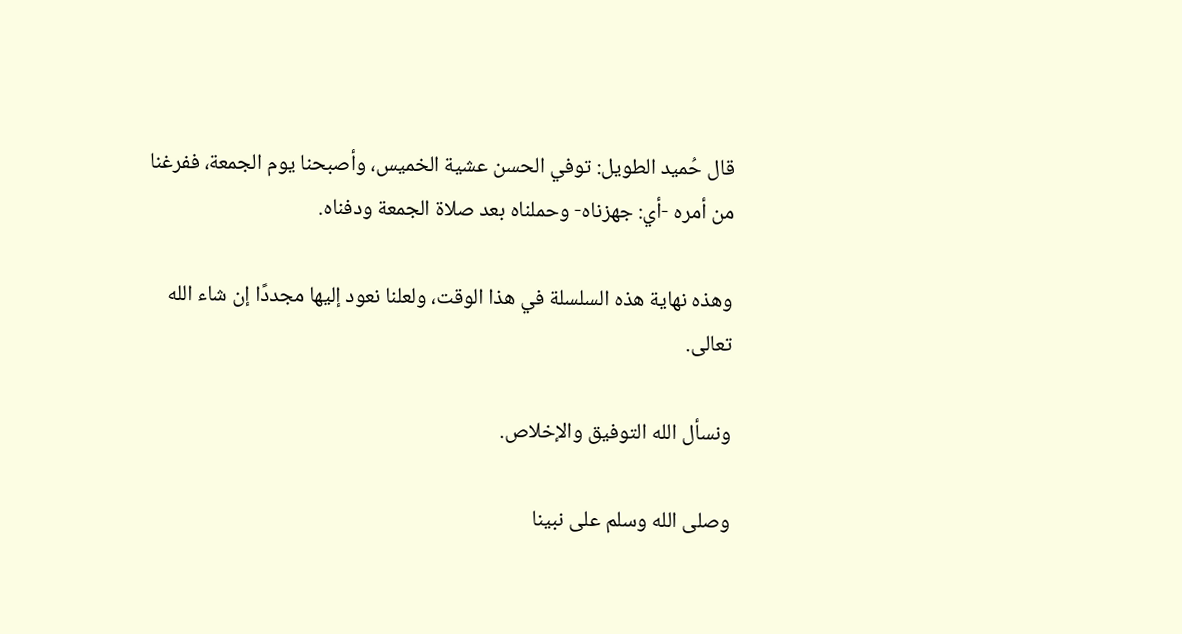قال حُميد الطويل: توفي الحسن عشية الخميس، وأصبحنا يوم الجمعة، ففرغنا من أمره -أي: جهزناه- وحملناه بعد صلاة الجمعة ودفناه.

وهذه نهاية هذه السلسلة في هذا الوقت، ولعلنا نعود إليها مجددًا إن شاء الله تعالى.

ونسأل الله التوفيق والإخلاص.

وصلى الله وسلم على نبينا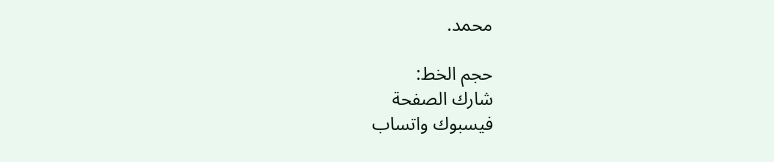محمد.

حجم الخط:
شارك الصفحة
فيسبوك واتساب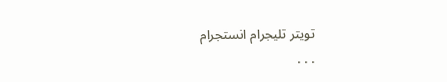تويتر تليجرام انستجرام
. . .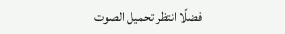فضلًا انتظر تحميل الصوت